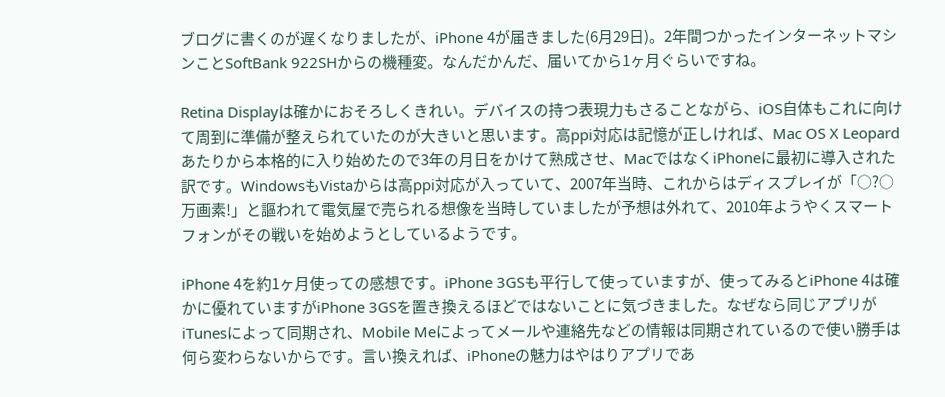ブログに書くのが遅くなりましたが、iPhone 4が届きました(6月29日)。2年間つかったインターネットマシンことSoftBank 922SHからの機種変。なんだかんだ、届いてから1ヶ月ぐらいですね。

Retina Displayは確かにおそろしくきれい。デバイスの持つ表現力もさることながら、iOS自体もこれに向けて周到に準備が整えられていたのが大きいと思います。高ppi対応は記憶が正しければ、Mac OS X Leopardあたりから本格的に入り始めたので3年の月日をかけて熟成させ、MacではなくiPhoneに最初に導入された訳です。WindowsもVistaからは高ppi対応が入っていて、2007年当時、これからはディスプレイが「○?○万画素!」と謳われて電気屋で売られる想像を当時していましたが予想は外れて、2010年ようやくスマートフォンがその戦いを始めようとしているようです。

iPhone 4を約1ヶ月使っての感想です。iPhone 3GSも平行して使っていますが、使ってみるとiPhone 4は確かに優れていますがiPhone 3GSを置き換えるほどではないことに気づきました。なぜなら同じアプリがiTunesによって同期され、Mobile Meによってメールや連絡先などの情報は同期されているので使い勝手は何ら変わらないからです。言い換えれば、iPhoneの魅力はやはりアプリであ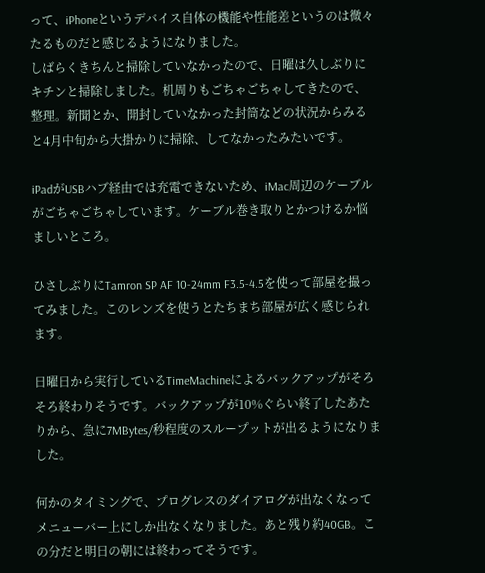って、iPhoneというデバイス自体の機能や性能差というのは微々たるものだと感じるようになりました。
しばらくきちんと掃除していなかったので、日曜は久しぶりにキチンと掃除しました。机周りもごちゃごちゃしてきたので、整理。新聞とか、開封していなかった封筒などの状況からみると4月中旬から大掛かりに掃除、してなかったみたいです。

iPadがUSBハブ経由では充電できないため、iMac周辺のケーブルがごちゃごちゃしています。ケーブル巻き取りとかつけるか悩ましいところ。

ひさしぶりにTamron SP AF 10-24mm F3.5-4.5を使って部屋を撮ってみました。このレンズを使うとたちまち部屋が広く感じられます。

日曜日から実行しているTimeMachineによるバックアップがそろそろ終わりそうです。バックアップが10%ぐらい終了したあたりから、急に7MBytes/秒程度のスループットが出るようになりました。

何かのタイミングで、プログレスのダイアログが出なくなってメニューバー上にしか出なくなりました。あと残り約40GB。この分だと明日の朝には終わってそうです。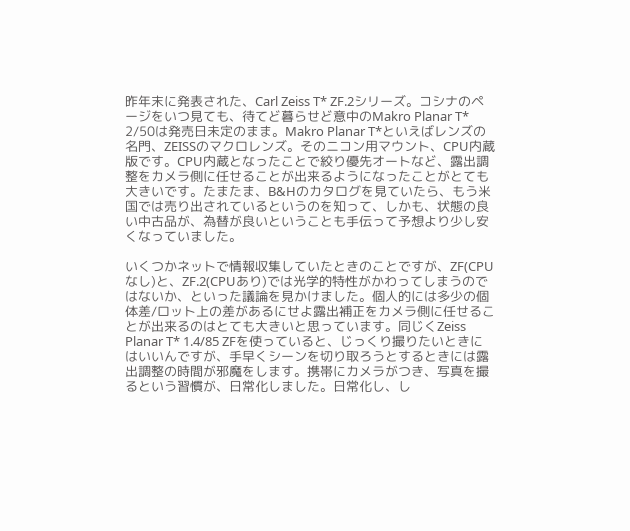昨年末に発表された、Carl Zeiss T* ZF.2シリーズ。コシナのページをいつ見ても、待てど暮らせど意中のMakro Planar T* 2/50は発売日未定のまま。Makro Planar T*といえばレンズの名門、ZEISSのマクロレンズ。そのニコン用マウント、CPU内蔵版です。CPU内蔵となったことで絞り優先オートなど、露出調整をカメラ側に任せることが出来るようになったことがとても大きいです。たまたま、B&Hのカタログを見ていたら、もう米国では売り出されているというのを知って、しかも、状態の良い中古品が、為替が良いということも手伝って予想より少し安くなっていました。

いくつかネットで情報収集していたときのことですが、ZF(CPUなし)と、ZF.2(CPUあり)では光学的特性がかわってしまうのではないか、といった議論を見かけました。個人的には多少の個体差/ロット上の差があるにせよ露出補正をカメラ側に任せることが出来るのはとても大きいと思っています。同じくZeiss Planar T* 1.4/85 ZFを使っていると、じっくり撮りたいときにはいいんですが、手早くシーンを切り取ろうとするときには露出調整の時間が邪魔をします。携帯にカメラがつき、写真を撮るという習慣が、日常化しました。日常化し、し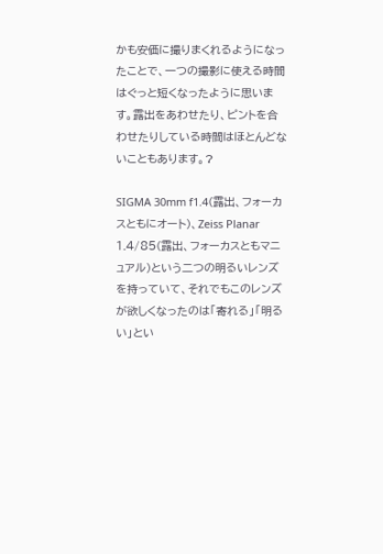かも安価に撮りまくれるようになったことで、一つの撮影に使える時間はぐっと短くなったように思います。露出をあわせたり、ピントを合わせたりしている時間はほとんどないこともあります。?

SIGMA 30mm f1.4(露出、フォーカスともにオート)、Zeiss Planar 1.4/85(露出、フォーカスともマニュアル)という二つの明るいレンズを持っていて、それでもこのレンズが欲しくなったのは「寄れる」「明るい」とい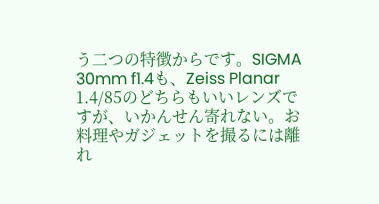う二つの特徴からです。SIGMA 30mm f1.4も、Zeiss Planar 1.4/85のどちらもいいレンズですが、いかんせん寄れない。お料理やガジェットを撮るには離れ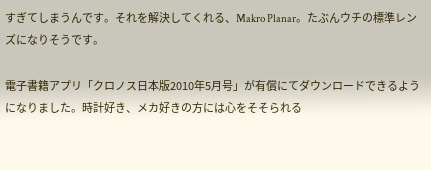すぎてしまうんです。それを解決してくれる、Makro Planar。たぶんウチの標準レンズになりそうです。

電子書籍アプリ「クロノス日本版2010年5月号」が有償にてダウンロードできるようになりました。時計好き、メカ好きの方には心をそそられる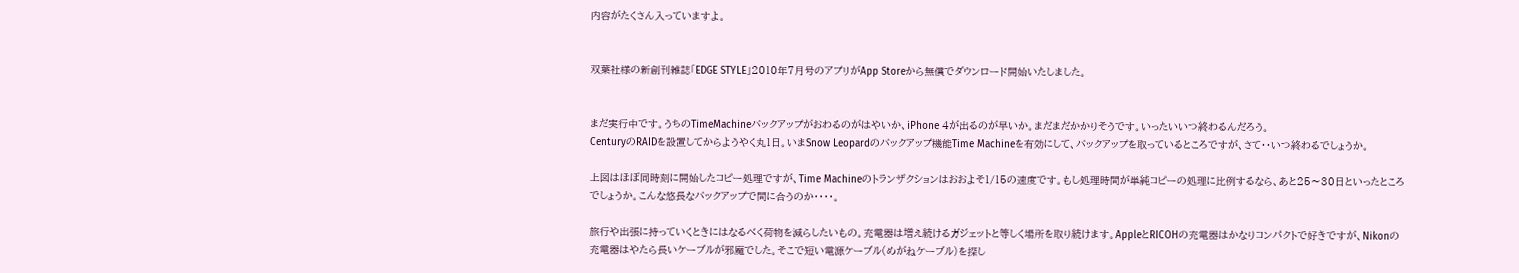内容がたくさん入っていますよ。


双葉社様の新創刊雑誌「EDGE STYLE」2010年7月号のアプリがApp Storeから無償でダウンロード開始いたしました。


まだ実行中です。うちのTimeMachineバックアップがおわるのがはやいか、iPhone 4が出るのが早いか。まだまだかかりそうです。いったいいつ終わるんだろう。
CenturyのRAIDを設置してからようやく丸1日。いまSnow Leopardのバックアップ機能Time Machineを有効にして、バックアップを取っているところですが、さて・・いつ終わるでしょうか。

上図はほぼ同時刻に開始したコピー処理ですが、Time Machineのトランザクションはおおよそ1/15の速度です。もし処理時間が単純コピーの処理に比例するなら、あと25〜30日といったところでしょうか。こんな悠長なバックアップで間に合うのか・・・・。

旅行や出張に持っていくときにはなるべく荷物を減らしたいもの。充電器は増え続けるガジェットと等しく場所を取り続けます。AppleとRICOHの充電器はかなりコンパクトで好きですが、Nikonの充電器はやたら長いケーブルが邪魔でした。そこで短い電源ケーブル(めがねケーブル)を探し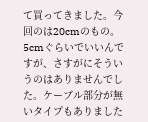て買ってきました。今回のは20cmのもの。5cmぐらいでいいんですが、さすがにそういうのはありませんでした。ケーブル部分が無いタイプもありました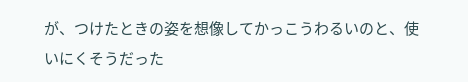が、つけたときの姿を想像してかっこうわるいのと、使いにくそうだった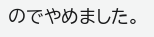のでやめました。